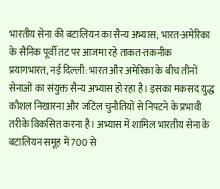भारतीय सेना की बटालियन का सैन्य अभ्यास; भारत-अमेरिका के सैनिक पूर्वी तट पर आजमा रहे ताकत-तकनीक
प्रयागभारत, नई दिल्ली: भारत और अमेरिका के बीच तीनों सेनाओं का संयुक्त सैन्य अभ्यास हो रहा है। इसका मकसद युद्ध कौशल निखारना और जटिल चुनौतियों से निपटने के प्रभावी तरीके विकसित करना है। अभ्यास में शामिल भारतीय सेना के बटालियन समूह में 700 से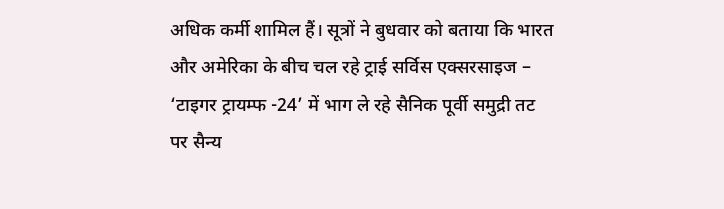अधिक कर्मी शामिल हैं। सूत्रों ने बुधवार को बताया कि भारत और अमेरिका के बीच चल रहे ट्राई सर्विस एक्सरसाइज – ‘टाइगर ट्रायम्फ -24’ में भाग ले रहे सैनिक पूर्वी समुद्री तट पर सैन्य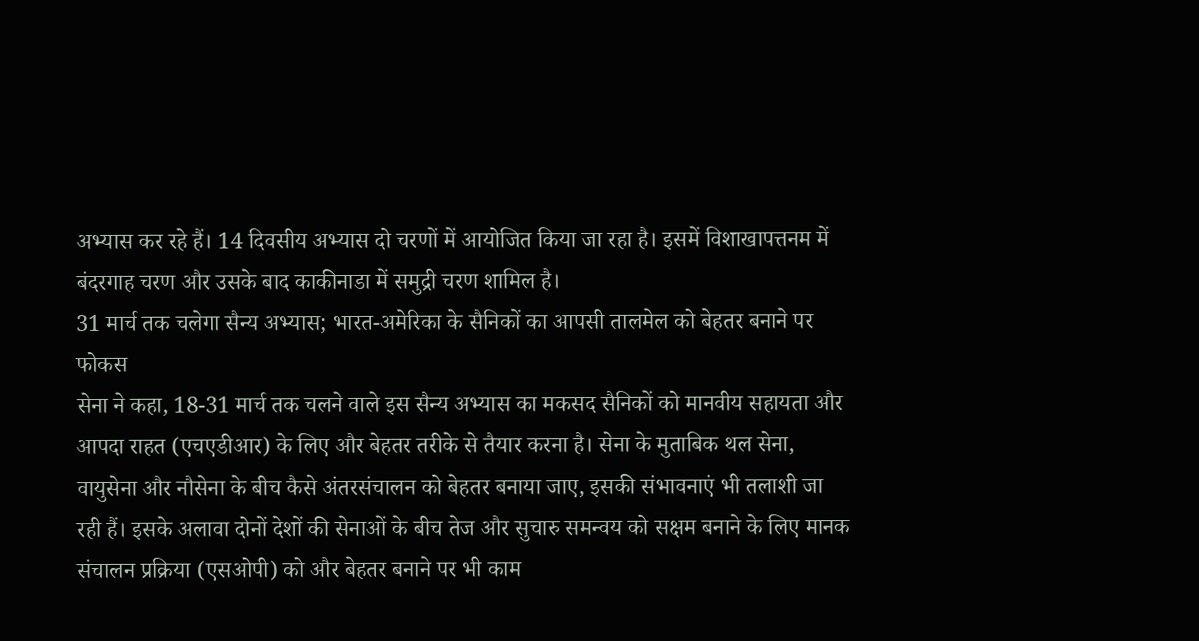अभ्यास कर रहे हैं। 14 दिवसीय अभ्यास दो चरणों में आयोजित किया जा रहा है। इसमें विशाखापत्तनम में बंदरगाह चरण और उसके बाद काकीनाडा में समुद्री चरण शामिल है।
31 मार्च तक चलेगा सैन्य अभ्यास; भारत-अमेरिका के सैनिकों का आपसी तालमेल को बेहतर बनाने पर फोकस
सेना ने कहा, 18-31 मार्च तक चलने वाले इस सैन्य अभ्यास का मकसद सैनिकों को मानवीय सहायता और आपदा राहत (एचएडीआर) के लिए और बेहतर तरीके से तैयार करना है। सेना के मुताबिक थल सेना, वायुसेना और नौसेना के बीच कैसे अंतरसंचालन को बेहतर बनाया जाए, इसकी संभावनाएं भी तलाशी जा रही हैं। इसके अलावा दोनों देशों की सेनाओं के बीच तेज और सुचारु समन्वय को सक्षम बनाने के लिए मानक संचालन प्रक्रिया (एसओपी) को और बेहतर बनाने पर भी काम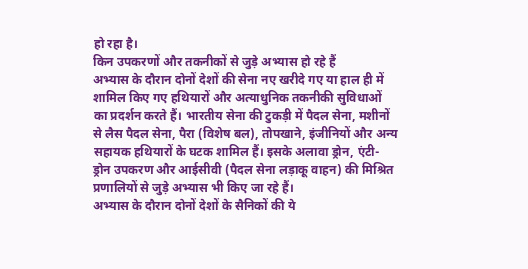हो रहा है।
किन उपकरणों और तकनीकों से जुड़े अभ्यास हो रहे हैं
अभ्यास के दौरान दोनों देशों की सेना नए खरीदे गए या हाल ही में शामिल किए गए हथियारों और अत्याधुनिक तकनीकी सुविधाओं का प्रदर्शन करते हैं। भारतीय सेना की टुकड़ी में पैदल सेना, मशीनों से लैस पैदल सेना, पैरा (विशेष बल), तोपखाने, इंजीनियों और अन्य सहायक हथियारों के घटक शामिल हैं। इसके अलावा ड्रोन, एंटी- ड्रोन उपकरण और आईसीवी (पैदल सेना लड़ाकू वाहन) की मिश्रित प्रणालियों से जुड़े अभ्यास भी किए जा रहे हैं।
अभ्यास के दौरान दोनों देशों के सैनिकों की ये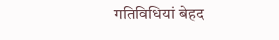गतिविधियां बेहद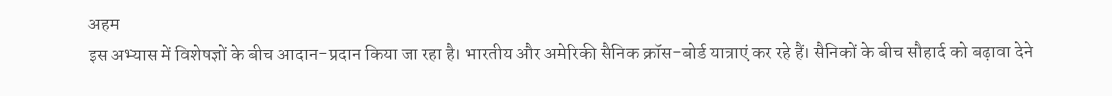अहम
इस अभ्यास में विशेषज्ञों के बीच आदान-प्रदान किया जा रहा है। भारतीय और अमेरिकी सैनिक क्रॉस-बोर्ड यात्राएं कर रहे हैं। सैनिकों के बीच सौहार्द को बढ़ावा देने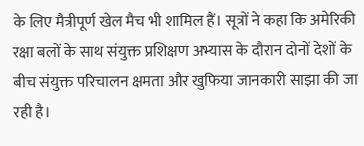के लिए मैत्रीपूर्ण खेल मैच भी शामिल हैं। सूत्रों ने कहा कि अमेरिकी रक्षा बलों के साथ संयुक्त प्रशिक्षण अभ्यास के दौरान दोनों देशों के बीच संयुक्त परिचालन क्षमता और खुफिया जानकारी साझा की जा रही है।